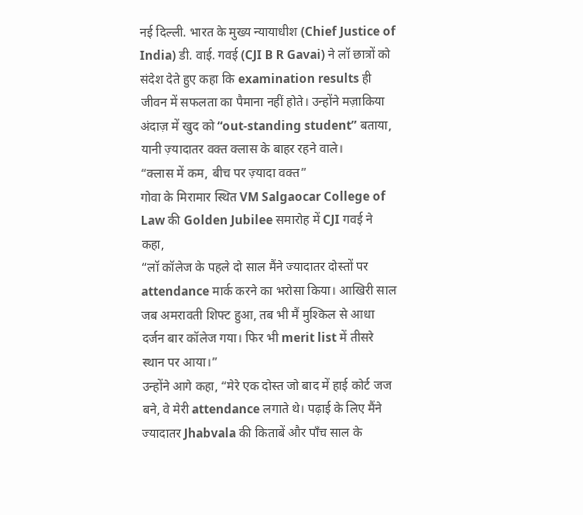नई दिल्ली. भारत के मुख्य न्यायाधीश (Chief Justice of India) डी. वाई. गवई (CJI B R Gavai) ने लॉ छात्रों को संदेश देते हुए कहा कि examination results ही जीवन में सफलता का पैमाना नहीं होते। उन्होंने मज़ाकिया अंदाज़ में खुद को “out-standing student” बताया, यानी ज़्यादातर वक्त क्लास के बाहर रहने वाले।
“क्लास में कम, बीच पर ज़्यादा वक्त”
गोवा के मिरामार स्थित VM Salgaocar College of Law की Golden Jubilee समारोह में CJI गवई ने कहा,
“लॉ कॉलेज के पहले दो साल मैंने ज्यादातर दोस्तों पर attendance मार्क करने का भरोसा किया। आखिरी साल जब अमरावती शिफ्ट हुआ, तब भी मैं मुश्किल से आधा दर्जन बार कॉलेज गया। फिर भी merit list में तीसरे स्थान पर आया।”
उन्होंने आगे कहा, “मेरे एक दोस्त जो बाद में हाई कोर्ट जज बने, वे मेरी attendance लगाते थे। पढ़ाई के लिए मैंने ज्यादातर Jhabvala की किताबें और पाँच साल के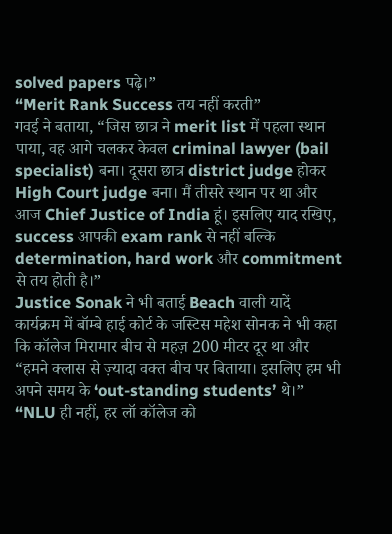solved papers पढ़े।”
“Merit Rank Success तय नहीं करती”
गवई ने बताया, “जिस छात्र ने merit list में पहला स्थान पाया, वह आगे चलकर केवल criminal lawyer (bail specialist) बना। दूसरा छात्र district judge होकर High Court judge बना। मैं तीसरे स्थान पर था और आज Chief Justice of India हूं। इसलिए याद रखिए, success आपकी exam rank से नहीं बल्कि determination, hard work और commitment से तय होती है।”
Justice Sonak ने भी बताई Beach वाली यादें
कार्यक्रम में बॉम्बे हाई कोर्ट के जस्टिस महेश सोनक ने भी कहा कि कॉलेज मिरामार बीच से महज़ 200 मीटर दूर था और “हमने क्लास से ज़्यादा वक्त बीच पर बिताया। इसलिए हम भी अपने समय के ‘out-standing students’ थे।”
“NLU ही नहीं, हर लॉ कॉलेज को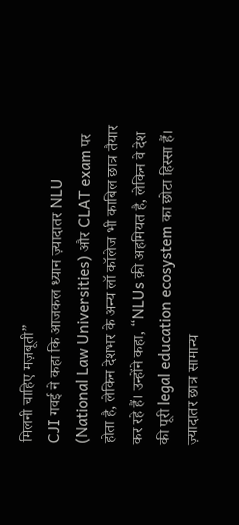मिलनी चाहिए मज़बूती”
CJI गवई ने कहा कि आजकल ध्यान ज़्यादातर NLU (National Law Universities) और CLAT exam पर होता है, लेकिन देशभर के अन्य लॉ कॉलेज भी काबिल छात्र तैयार कर रहे हैं। उन्होंने कहा, “NLUs क़ी अहमियत है, लेकिन वे देश की पूरी legal education ecosystem का छोटा हिस्सा हैं। ज़्यादातर छात्र सामान्य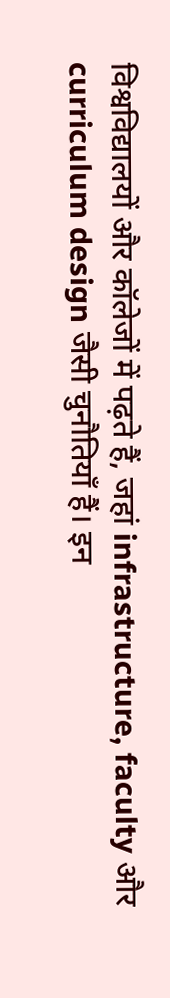विश्वविद्यालयों और कॉलेजों में पढ़ते हैं, जहां infrastructure, faculty और curriculum design जैसी चुनौतियाँ हैं। इन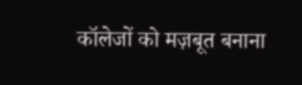कॉलेजों को मज़बूत बनाना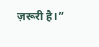ज़रूरी है।”